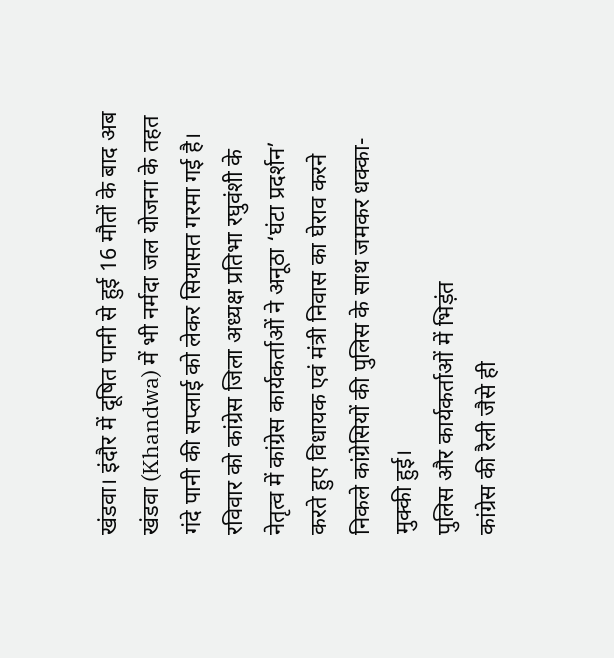खंडवा। इंदौर में दूषित पानी से हुई 16 मौतों के बाद अब खंडवा (Khandwa) में भी नर्मदा जल योजना के तहत गंदे पानी की सप्लाई को लेकर सियासत गरमा गई है। रविवार को कांग्रेस जिला अध्यक्ष प्रतिभा रघुवंशी के नेतृत्व में कांग्रेस कार्यकर्ताओं ने अनूठा ‘घंटा प्रदर्शन’ करते हुए विधायक एवं मंत्री निवास का घेराव करने निकले कांग्रेसियों की पुलिस के साथ जमकर धक्का-मुक्की हुई।
पुलिस और कार्यकर्ताओं में भिड़ंत
कांग्रेस की रैली जैसे ही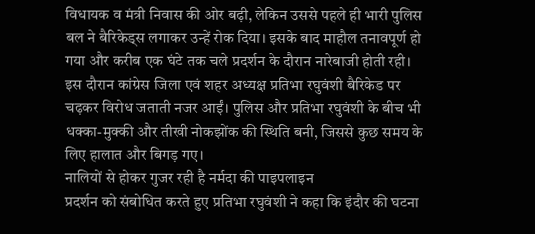विधायक व मंत्री निवास की ओर बढ़ी, लेकिन उससे पहले ही भारी पुलिस बल ने बैरिकेड्स लगाकर उन्हें रोक दिया। इसके बाद माहौल तनावपूर्ण हो गया और करीब एक घंटे तक चले प्रदर्शन के दौरान नारेबाजी होती रही। इस दौरान कांग्रेस जिला एवं शहर अध्यक्ष प्रतिभा रघुवंशी बैरिकेड पर चढ़कर विरोध जताती नजर आईं। पुलिस और प्रतिभा रघुवंशी के बीच भी धक्का-मुक्की और तीखी नोकझोंक की स्थिति बनी, जिससे कुछ समय के लिए हालात और बिगड़ गए।
नालियों से होकर गुजर रही है नर्मदा की पाइपलाइन
प्रदर्शन को संबोधित करते हुए प्रतिभा रघुवंशी ने कहा कि इंदौर की घटना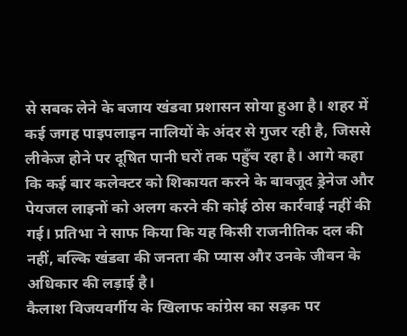से सबक लेने के बजाय खंडवा प्रशासन सोया हुआ है। शहर में कई जगह पाइपलाइन नालियों के अंदर से गुजर रही है, जिससे लीकेज होने पर दूषित पानी घरों तक पहुँच रहा है। आगे कहा कि कई बार कलेक्टर को शिकायत करने के बावजूद ड्रेनेज और पेयजल लाइनों को अलग करने की कोई ठोस कार्रवाई नहीं की गई। प्रतिभा ने साफ किया कि यह किसी राजनीतिक दल की नहीं, बल्कि खंडवा की जनता की प्यास और उनके जीवन के अधिकार की लड़ाई है।
कैलाश विजयवर्गीय के खिलाफ कांग्रेस का सड़क पर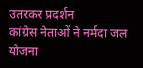उतरकर प्रदर्शन
कांग्रेस नेताओं ने नर्मदा जल योजना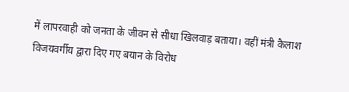में लापरवाही को जनता के जीवन से सीधा खिलवाड़ बताया। वहीं मंत्री कैलाश विजयवर्गीय द्वारा दिए गए बयान के विरोध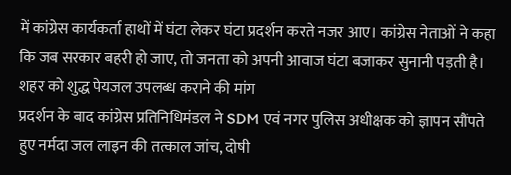में कांग्रेस कार्यकर्ता हाथों में घंटा लेकर घंटा प्रदर्शन करते नजर आए। कांग्रेस नेताओं ने कहा कि जब सरकार बहरी हो जाए, तो जनता को अपनी आवाज घंटा बजाकर सुनानी पड़ती है।
शहर को शुद्ध पेयजल उपलब्ध कराने की मांग
प्रदर्शन के बाद कांग्रेस प्रतिनिधिमंडल ने SDM एवं नगर पुलिस अधीक्षक को ज्ञापन सौंपते हुए नर्मदा जल लाइन की तत्काल जांच, दोषी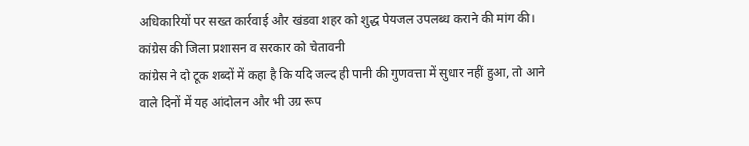अधिकारियों पर सख्त कार्रवाई और खंडवा शहर को शुद्ध पेयजल उपलब्ध कराने की मांग की।
कांग्रेस की जिला प्रशासन व सरकार को चेतावनी
कांग्रेस ने दो टूक शब्दों में कहा है कि यदि जल्द ही पानी की गुणवत्ता में सुधार नहीं हुआ, तो आने वाले दिनों में यह आंदोलन और भी उग्र रूप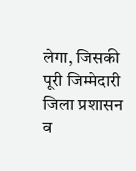लेगा, जिसकी पूरी जिम्मेदारी जिला प्रशासन व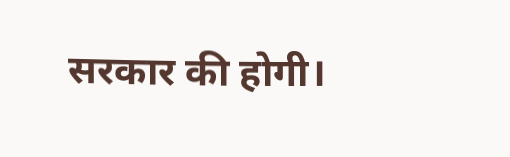सरकार की होगी।